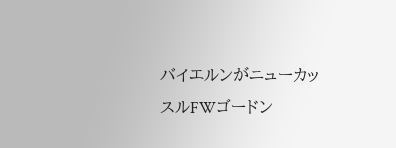バイエルンがニューカッスルFWゴードン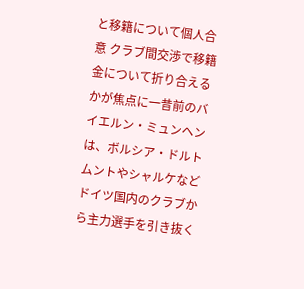と移籍について個人合意 クラブ間交渉で移籍金について折り合えるかが焦点に一昔前のバイエルン・ミュンヘンは、ボルシア・ドルトムントやシャルケなどドイツ国内のクラブから主力選手を引き抜く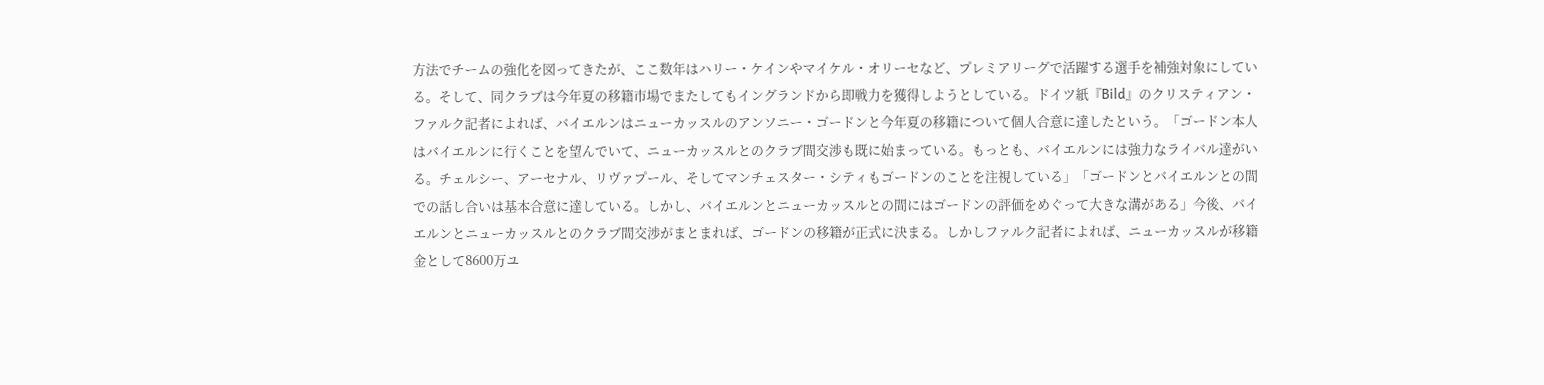方法でチームの強化を図ってきたが、ここ数年はハリー・ケインやマイケル・オリーセなど、プレミアリーグで活躍する選手を補強対象にしている。そして、同クラブは今年夏の移籍市場でまたしてもイングランドから即戦力を獲得しようとしている。ドイツ紙『Bild』のクリスティアン・ファルク記者によれば、バイエルンはニューカッスルのアンソニー・ゴードンと今年夏の移籍について個人合意に達したという。「ゴードン本人はバイエルンに行くことを望んでいて、ニューカッスルとのクラブ間交渉も既に始まっている。もっとも、バイエルンには強力なライバル達がいる。チェルシー、アーセナル、リヴァプール、そしてマンチェスター・シティもゴードンのことを注視している」「ゴードンとバイエルンとの間での話し合いは基本合意に達している。しかし、バイエルンとニューカッスルとの間にはゴードンの評価をめぐって大きな溝がある」今後、バイエルンとニューカッスルとのクラブ間交渉がまとまれば、ゴードンの移籍が正式に決まる。しかしファルク記者によれば、ニューカッスルが移籍金として8600万ユ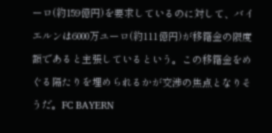ーロ(約159億円)を要求しているのに対して、バイエルンは6000万ユーロ(約111億円)が移籍金の限度額であると主張しているという。この移籍金をめぐる隔たりを埋められるかが交渉の焦点となりそうだ。FC BAYERN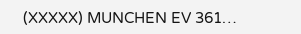(XXXXX) MUNCHEN EV 361…